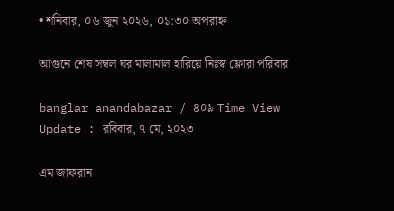• শনিবার, ০৬ জুন ২০২৬, ০১:৩০ অপরাহ্ন

আগুনে শেষ সম্বল ঘর মালামাল হারিয়ে নিঃস্ব ফ্লোরা পরিবার

banglar anandabazar / ৪০৯ Time View
Update : রবিবার, ৭ মে, ২০২৩

এম জাফরান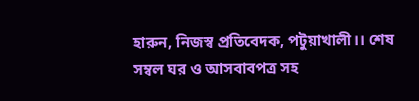হারুন, নিজস্ব প্রতিবেদক, পটুয়াখালী।। শেষ সম্বল ঘর ও আসবাবপত্র সহ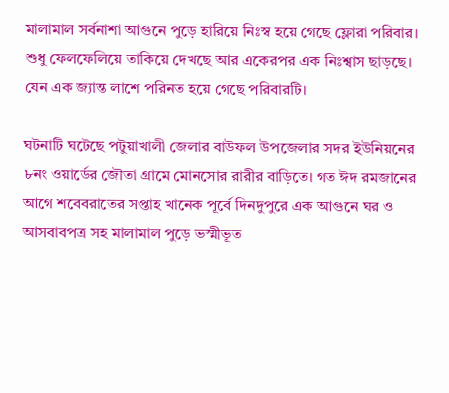মালামাল সর্বনাশা আগুনে পুড়ে হারিয়ে নিঃস্ব হয়ে গেছে ফ্লোরা পরিবার। শুধু ফেলফেলিয়ে তাকিয়ে দেখছে আর একেরপর এক নিঃশ্বাস ছাড়ছে। যেন এক জ্যান্ত লাশে পরিনত হয়ে গেছে পরিবারটি।

ঘটনাটি ঘটেছে পটুয়াখালী জেলার বাউফল উপজেলার সদর ইউনিয়নের ৮নং ওয়ার্ডের জৌতা গ্রামে মোনসোর রারীর বাড়িতে। গত ঈদ রমজানের আগে শবেবরাতের সপ্তাহ খানেক পূর্বে দিনদুপুরে এক আগুনে ঘর ও আসবাবপত্র সহ মালামাল পুড়ে ভস্মীভূত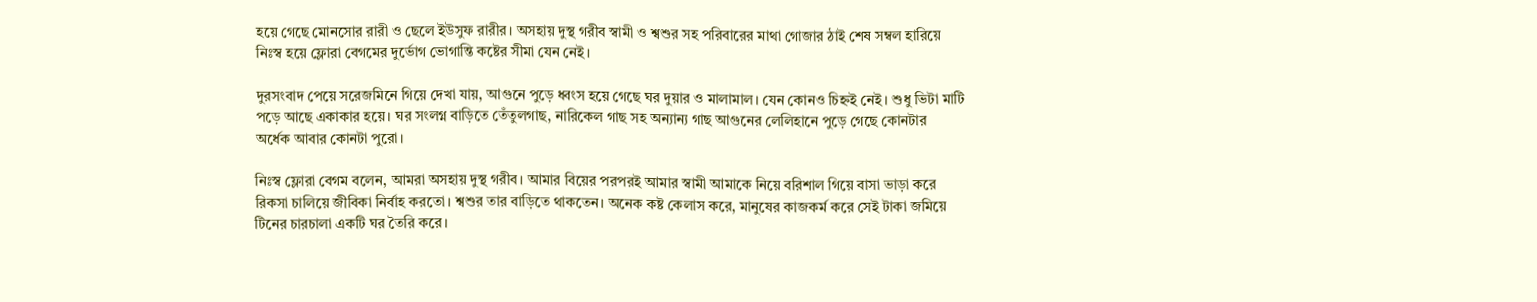হয়ে গেছে মোনসোর রারী ও ছেলে ইউসুফ রারীর। অসহায় দুস্থ গরীব স্বামী ও শ্বশুর সহ পরিবারের মাথা গোজার ঠাই শেষ সম্বল হারিয়ে নিঃস্ব হয়ে ফ্লোরা বেগমের দুর্ভোগ ভোগান্তি কষ্টের সীমা যেন নেই।

দুরসংবাদ পেয়ে সরেজমিনে গিয়ে দেখা যায়, আগুনে পুড়ে ধ্বংস হয়ে গেছে ঘর দুয়ার ও মালামাল। যেন কোনও চিহ্নই নেই। শুধু ভিটা মাটি পড়ে আছে একাকার হয়ে। ঘর সংলগ্ন বাড়িতে তেঁতুলগাছ, নারিকেল গাছ সহ অন্যান্য গাছ আগুনের লেলিহানে পুড়ে গেছে কোনটার অর্ধেক আবার কোনটা পুরো।

নিঃস্ব ফ্লোরা বেগম বলেন, আমরা অসহায় দুস্থ গরীব। আমার বিয়ের পরপরই আমার স্বামী আমাকে নিয়ে বরিশাল গিয়ে বাসা ভাড়া করে রিকসা চালিয়ে জীবিকা নির্বাহ করতো। শ্বশুর তার বাড়িতে থাকতেন। অনেক কষ্ট কেলাস করে, মানুষের কাজকর্ম করে সেই টাকা জমিয়ে টিনের চারচালা একটি ঘর তৈরি করে।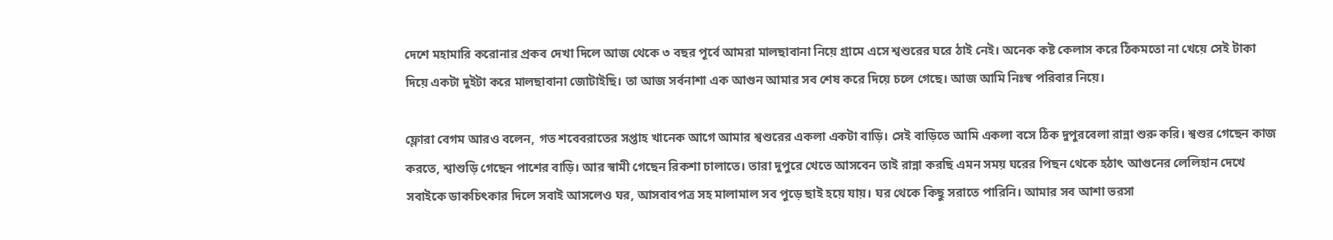দেশে মহামারি করোনার প্রকব দেখা দিলে আজ থেকে ৩ বছর পূর্বে আমরা মালছাবানা নিয়ে গ্রামে এসে শ্বশুরের ঘরে ঠাই নেই। অনেক কষ্ট কেলাস করে ঠিকমতো না খেয়ে সেই টাকা দিয়ে একটা দুইটা করে মালছাবানা জোটাইছি। তা আজ সর্বনাশা এক আগুন আমার সব শেষ করে দিয়ে চলে গেছে। আজ আমি নিঃস্ব পরিবার নিয়ে।

ফ্লোরা বেগম আরও বলেন, গত শবেবরাতের সপ্তাহ খানেক আগে আমার শ্বশুরের একলা একটা বাড়ি। সেই বাড়িতে আমি একলা বসে ঠিক দুপুরবেলা রান্না শুরু করি। শ্বশুর গেছেন কাজ করতে, শ্বাশুড়ি গেছেন পাশের বাড়ি। আর স্বামী গেছেন রিকশা চালাতে। তারা দুপুরে খেতে আসবেন তাই রান্না করছি এমন সময় ঘরের পিছন থেকে হঠাৎ আগুনের লেলিহান দেখে সবাইকে ডাকচিৎকার দিলে সবাই আসলেও ঘর, আসবাবপত্র সহ মালামাল সব পুড়ে ছাই হয়ে যায়। ঘর থেকে কিছু সরাতে পারিনি। আমার সব আশা ভরসা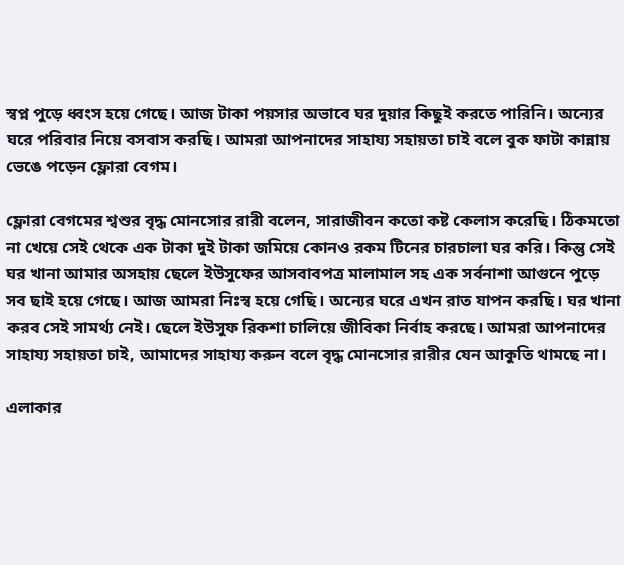স্বপ্ন পুড়ে ধ্বংস হয়ে গেছে। আজ টাকা পয়সার অভাবে ঘর দুয়ার কিছুই করতে পারিনি। অন্যের ঘরে পরিবার নিয়ে বসবাস করছি। আমরা আপনাদের সাহায্য সহায়তা চাই বলে বুক ফাটা কান্নায় ভেঙে পড়েন ফ্লোরা বেগম।

ফ্লোরা বেগমের শ্বশুর বৃদ্ধ মোনসোর রারী বলেন, সারাজীবন কতো কষ্ট কেলাস করেছি। ঠিকমতো না খেয়ে সেই থেকে এক টাকা দুই টাকা জমিয়ে কোনও রকম টিনের চারচালা ঘর করি। কিন্তু সেই ঘর খানা আমার অসহায় ছেলে ইউসুফের আসবাবপত্র মালামাল সহ এক সর্বনাশা আগুনে পুড়ে সব ছাই হয়ে গেছে। আজ আমরা নিঃস্ব হয়ে গেছি। অন্যের ঘরে এখন রাত যাপন করছি। ঘর খানা করব সেই সামর্থ্য নেই। ছেলে ইউসুফ রিকশা চালিয়ে জীবিকা নির্বাহ করছে। আমরা আপনাদের সাহায্য সহায়তা চাই, আমাদের সাহায্য করুন বলে বৃদ্ধ মোনসোর রারীর যেন আকুতি থামছে না।

এলাকার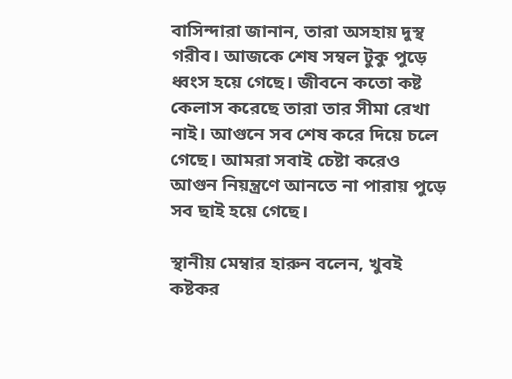বাসিন্দারা জানান, তারা অসহায় দুস্থ গরীব। আজকে শেষ সম্বল টুকু পুড়ে ধ্বংস হয়ে গেছে। জীবনে কতো কষ্ট কেলাস করেছে তারা তার সীমা রেখা নাই। আগুনে সব শেষ করে দিয়ে চলে গেছে। আমরা সবাই চেষ্টা করেও আগুন নিয়ন্ত্রণে আনতে না পারায় পুড়ে সব ছাই হয়ে গেছে।

স্থানীয় মেম্বার হারুন বলেন, খুবই কষ্টকর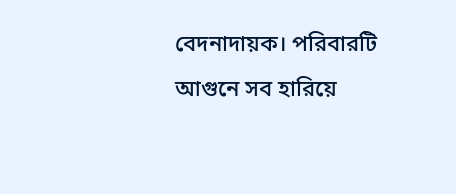বেদনাদায়ক। পরিবারটি আগুনে সব হারিয়ে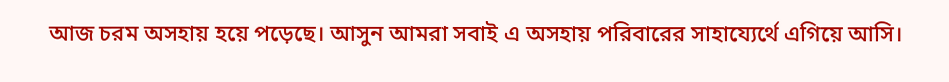আজ চরম অসহায় হয়ে পড়েছে। আসুন আমরা সবাই এ অসহায় পরিবারের সাহায্যের্থে এগিয়ে আসি।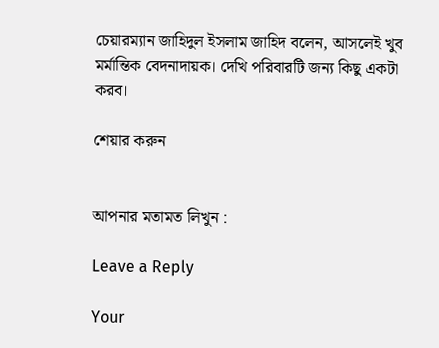চেয়ারম্যান জাহিদুল ইসলাম জাহিদ বলেন, আসলেই খুব মর্মান্তিক বেদনাদায়ক। দেখি পরিবারটি জন্য কিছু একটা করব।

শেয়ার করুন


আপনার মতামত লিখুন :

Leave a Reply

Your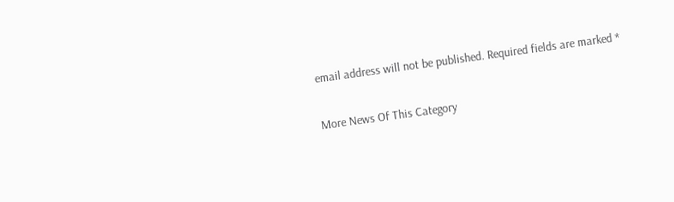email address will not be published. Required fields are marked *

More News Of This Category